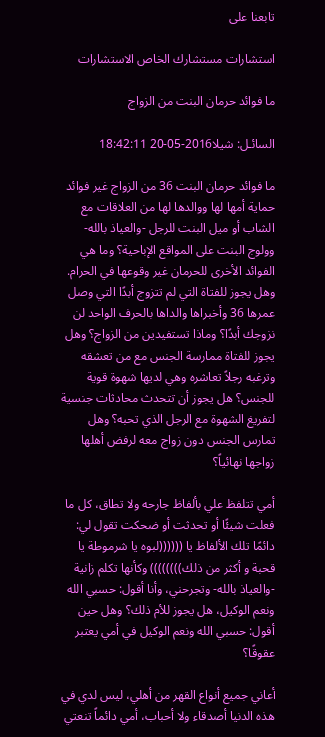تابعنا على

استشارات مستشارك الخاص الاستشارات

ما فوائد حرمان البنت من الزواج

السائـل: شيلا2016-05-20 18:42:11

ما فوائد حرمان البنت 36 من الزواج غير فوائد حماية أمها لها ووالدها لها من العلاقات مع الشاب أو ميل البنت للرجل -والعياذ بالله- وولوج البنت على المواقع الإباحية؟ وما هي الفوائد الأخرى للحرمان غير وقوعها في الحرام. وهل يجوز للفتاة التي لم تتزوج أبدًا التي وصل عمرها 36 وأخبراها والداها بالحرف الواحد لن نزوجك أبدًا؟ وماذا تستفيدين من الزواج؟ وهل يجوز للفتاة ممارسة الجنس مع من تعشقه وترغبه رجلاً تعاشره وهي لديها شهوة قوية للجنس؟ هل يجوز أن تتحدث محادثات جنسية لتفريغ الشهوة مع الرجل الذي تحبه؟ وهل تمارس الجنس دون زواج معه لرفض أهلها زواجها نهائياً؟

أمي تتلفظ علي بألفاظ جارحه ولا تطاق، كل ما فعلت شيئًا أو تحدثت أو ضحكت تقول لي: دائمًا تلك الألفاظ يا ((((((لبوه يا شرموطة يا قحبة و أكثر من ذلك)))))))) وكأنها تكلم زانية -والعياذ بالله- وتجرحني، وأنا أقول: حسبي الله ونعم الوكيل، هل يجوز للأم ذلك؟ وهل حين أقول: حسبي الله ونعم الوكيل في أمي يعتبر عقوقًا؟

أعاني جميع أنواع القهر من أهلي، ليس لدي في هذه الدنيا أصدقاء ولا أحباب، أمي دائماً تنعتي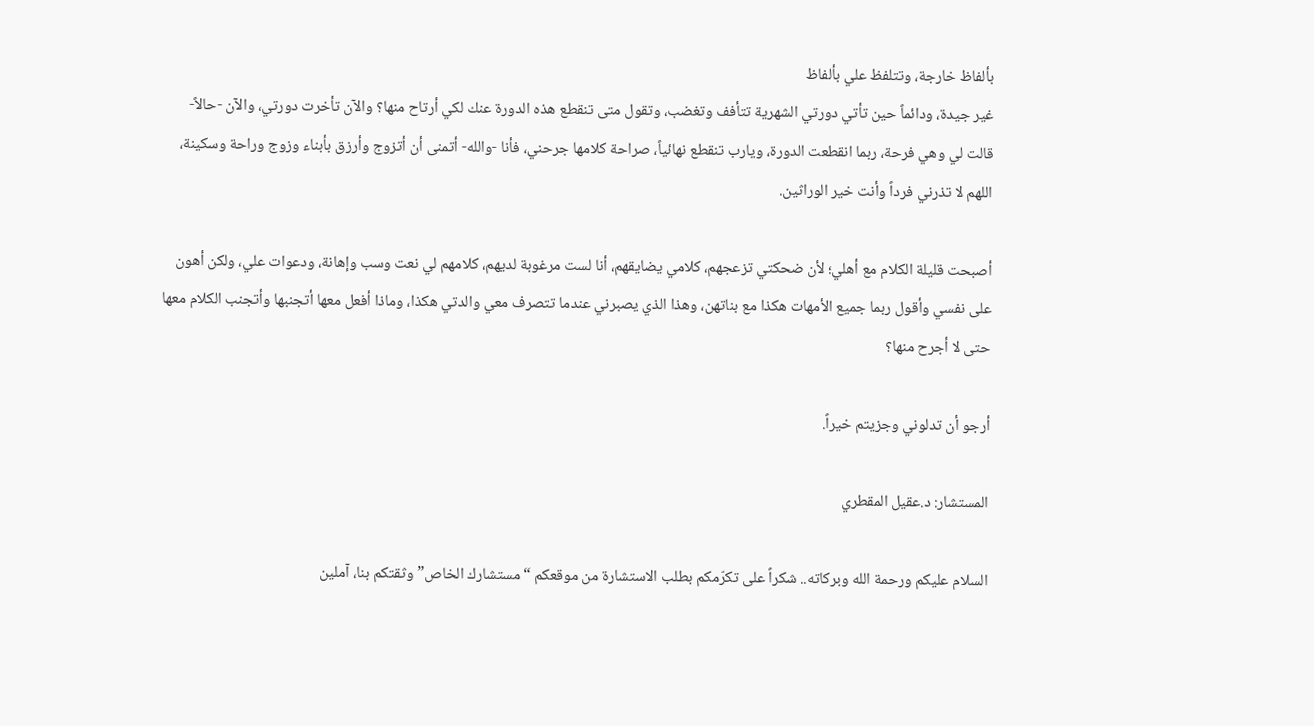بألفاظ خارجة، وتتلفظ علي بألفاظ
غير جيدة، ودائماً حين تأتي دورتي الشهرية تتأفف وتغضب، وتقول متى تنقطع هذه الدورة عنك لكي أرتاح منها؟ والآن تأخرت دورتي، والآن -حالاً- قالت لي وهي فرحة، ربما انقطعت الدورة، ويارب تنقطع نهائياً، صراحة كلامها جرحني، فأنا -والله- أتمنى أن أتزوج وأرزق بأبناء وزوج وراحة وسكينة، اللهم لا تذرني فرداً وأنت خير الوراثين.

أصبحت قليلة الكلام مع أهلي؛ لأن ضحكتي تزعجهم، كلامي يضايقهم، أنا لست مرغوبة لديهم، كلامهم لي نعت وسب وإهانة، ودعوات علي، ولكن أهون على نفسي وأقول ربما جميع الأمهات هكذا مع بناتهن، وهذا الذي يصبرني عندما تتصرف معي والدتي هكذا، وماذا أفعل معها أتجنبها وأتجنب الكلام معها حتى لا أجرح منها؟

أرجو أن تدلوني وجزيتم خيراً.

المستشار: د.عقيل المقطري

السلام عليكم ورحمة الله وبركاته.. شكراً على تكرّمكم بطلب الاستشارة من موقعكم “مستشارك الخاص” وثقتكم بنا، آملين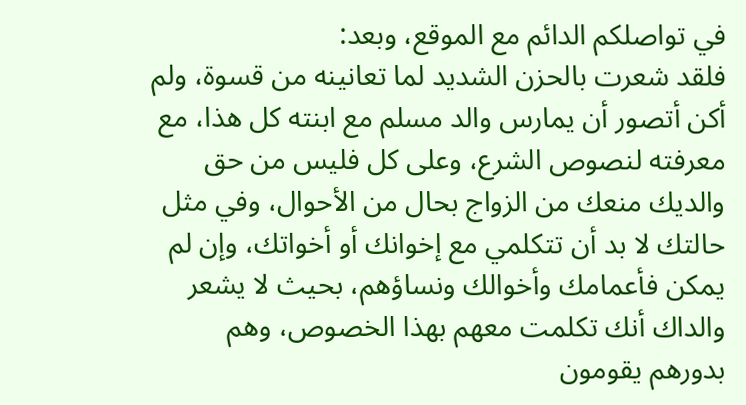في تواصلكم الدائم مع الموقع، وبعد:
فلقد شعرت بالحزن الشديد لما تعانينه من قسوة، ولم أكن أتصور أن يمارس والد مسلم مع ابنته كل هذا، مع معرفته لنصوص الشرع، وعلى كل فليس من حق والديك منعك من الزواج بحال من الأحوال، وفي مثل حالتك لا بد أن تتكلمي مع إخوانك أو أخواتك، وإن لم يمكن فأعمامك وأخوالك ونساؤهم، بحيث لا يشعر والداك أنك تكلمت معهم بهذا الخصوص، وهم بدورهم يقومون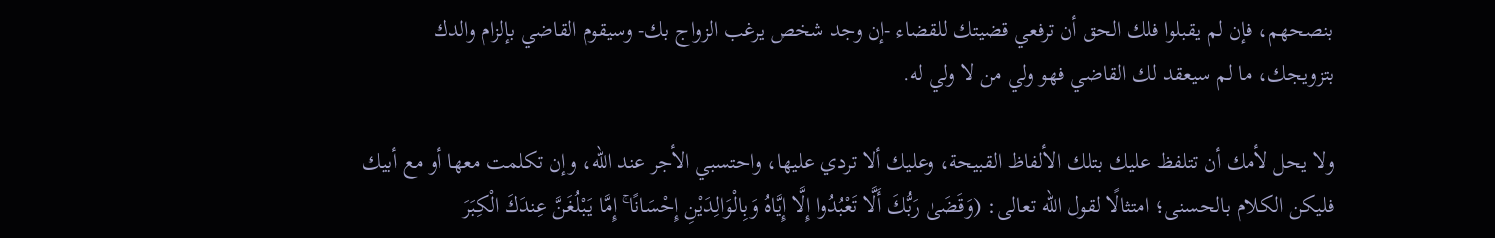بنصحهم، فإن لم يقبلوا فلك الحق أن ترفعي قضيتك للقضاء -إن وجد شخص يرغب الزواج بك- وسيقوم القاضي بإلزام والدك بتزويجك، ما لم سيعقد لك القاضي فهو ولي من لا ولي له.

ولا يحل لأمك أن تتلفظ عليك بتلك الألفاظ القبيحة، وعليك ألا تردي عليها، واحتسبي الأجر عند الله، وإن تكلمت معها أو مع أبيك فليكن الكلام بالحسنى؛ امتثالًا لقول الله تعالى: (وَقَضَىٰ رَبُّكَ أَلَّا تَعْبُدُوا إِلَّا إِيَّاهُ وَبِالْوَالِدَيْنِ إِحْسَانًا ۚ إِمَّا يَبْلُغَنَّ عِندَكَ الْكِبَرَ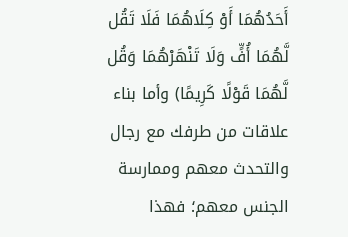أَحَدُهُمَا أَوْ كِلَاهُمَا فَلَا تَقُل لَّهُمَا أُفٍّ وَلَا تَنْهَرْهُمَا وَقُل لَّهُمَا قَوْلًا كَرِيمًا) وأما بناء علاقات من طرفك مع رجال والتحدث معهم وممارسة الجنس معهم؛ فهذا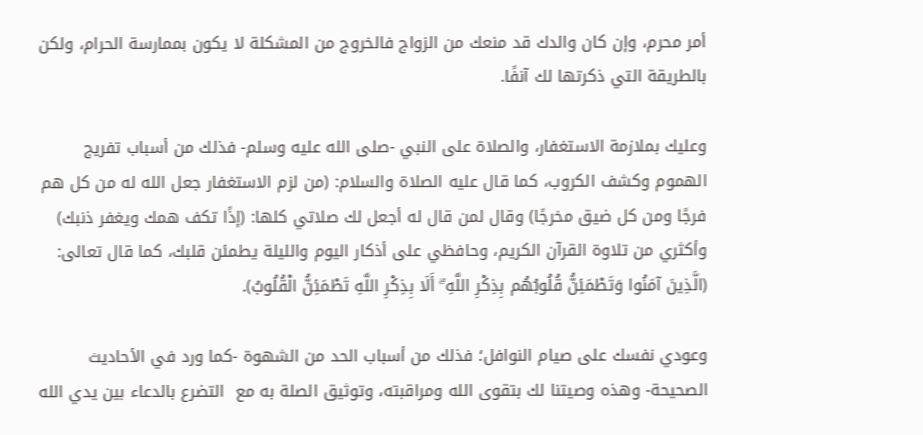أمر محرم، وإن كان والدك قد منعك من الزواج فالخروج من المشكلة لا يكون بممارسة الحرام، ولكن بالطريقة التي ذكرتها لك آنفًا.

وعليك بملازمة الاستغفار، والصلاة على النبي -صلى الله عليه وسلم- فذلك من أسباب تفريج الهموم وكشف الكروب، كما قال عليه الصلاة والسلام: (من لزم الاستغفار جعل الله له من كل هم فرجًا ومن كل ضيق مخرجًا) وقال لمن قال له أجعل لك صلاتي كلها: (إذًا تكف همك ويغفر ذنبك) وأكثري من تلاوة القرآن الكريم، وحافظي على أذكار اليوم والليلة يطمئن قلبك، كما قال تعالى: (الَّذِينَ آمَنُوا وَتَطْمَئِنُّ قُلُوبُهُم بِذِكْرِ اللَّهِ ۗ أَلَا بِذِكْرِ اللَّهِ تَطْمَئِنُّ الْقُلُوبُ).

وعودي نفسك على صيام النوافل؛ فذلك من أسباب الحد من الشهوة -كما ورد في الأحاديث الصحيحة- وهذه وصيتنا لك بتقوى الله ومراقبته، وتوثيق الصلة به مع  التضرع بالدعاء بين يدي الله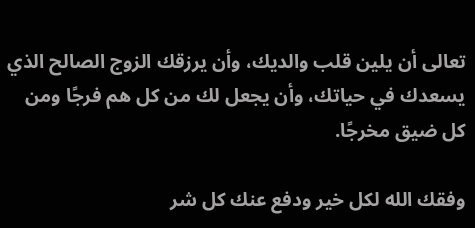تعالى أن يلين قلب والديك، وأن يرزقك الزوج الصالح الذي يسعدك في حياتك، وأن يجعل لك من كل هم فرجًا ومن كل ضيق مخرجًا.

وفقك الله لكل خير ودفع عنك كل شر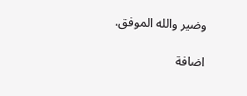وضير والله الموفق.

اضافة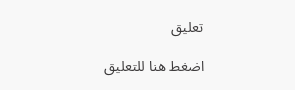تعليق

اضغط هنا للتعليق